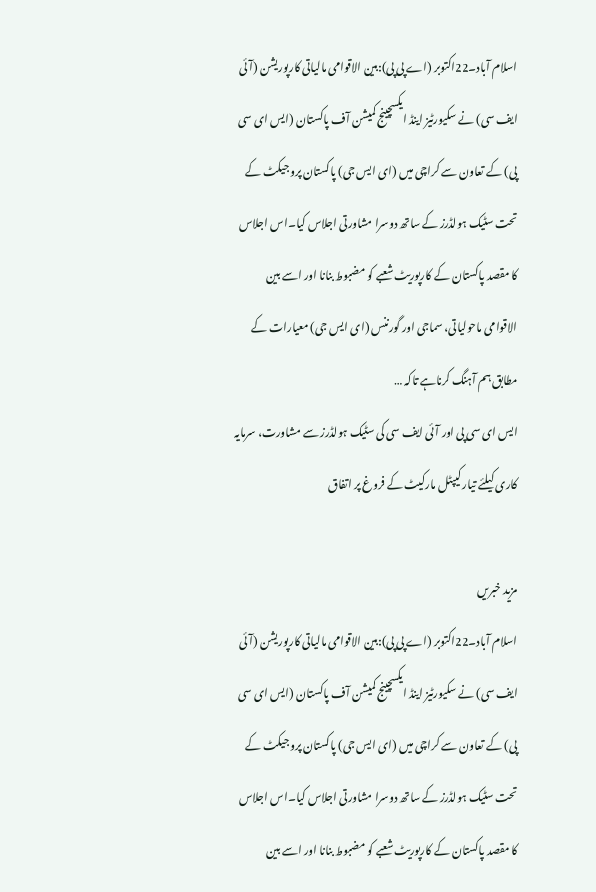اسلام آباد۔22اکتوبر (اے پی پی):بین الاقوامی مالیاتی کارپوریشن (آئی ایف سی) نے سکیورٹیز اینڈ ایکسچینج کمیشن آف پاکستان (ایس ای سی پی) کے تعاون سے کراچی میں (ای ایس جی) پاکستان پروجیکٹ کے تحت سٹیک ہولڈرز کے ساتھ دوسرا مشاورتی اجلاس کیا۔اس اجلاس کا مقصد پاکستان کے کارپوریٹ شعبے کو مضبوط بنانا اور اسے بین الاقوامی ماحولیاتی، سماجی اور گورننس (ای ایس جی) معیارات کے مطابق ہم آہنگ کرناہے تاکہ …
ایس ای سی پی اور آئی ایف سی کی سٹیک ہولڈرز سے مشاورت، سرمایہ کاری کیلئے تیار کیپٹل مارکیٹ کے فروغ پر اتفاق

مزید خبریں
اسلام آباد۔22اکتوبر (اے پی پی):بین الاقوامی مالیاتی کارپوریشن (آئی ایف سی) نے سکیورٹیز اینڈ ایکسچینج کمیشن آف پاکستان (ایس ای سی پی) کے تعاون سے کراچی میں (ای ایس جی) پاکستان پروجیکٹ کے تحت سٹیک ہولڈرز کے ساتھ دوسرا مشاورتی اجلاس کیا۔اس اجلاس کا مقصد پاکستان کے کارپوریٹ شعبے کو مضبوط بنانا اور اسے بین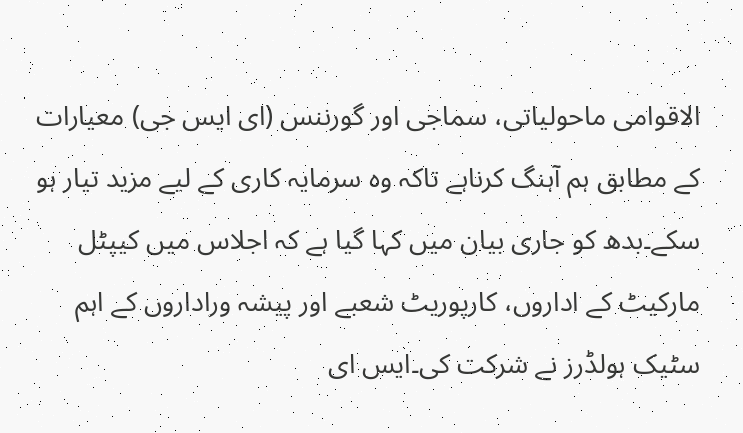الاقوامی ماحولیاتی، سماجی اور گورننس (ای ایس جی) معیارات کے مطابق ہم آہنگ کرناہے تاکہ وہ سرمایہ کاری کے لیے مزید تیار ہو سکے۔بدھ کو جاری بیان میں کہا گیا ہے کہ اجلاس میں کیپٹل مارکیٹ کے اداروں، کارپوریٹ شعبے اور پیشہ وراداروں کے اہم سٹیک ہولڈرز نے شرکت کی۔ایس ای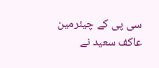سی پی کے چیئرمین عاکف سعید نے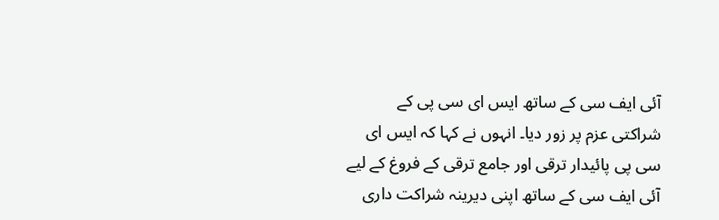آئی ایف سی کے ساتھ ایس ای سی پی کے شراکتی عزم پر زور دیا۔ انہوں نے کہا کہ ایس ای سی پی پائیدار ترقی اور جامع ترقی کے فروغ کے لیے آئی ایف سی کے ساتھ اپنی دیرینہ شراکت داری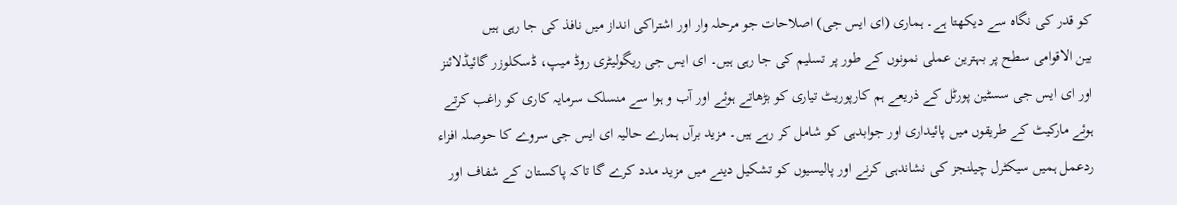کو قدر کی نگاہ سے دیکھتا ہے۔ ہماری (ای ایس جی) اصلاحات جو مرحلہ وار اور اشتراکی انداز میں نافذ کی جا رہی ہیں
بین الاقوامی سطح پر بہترین عملی نمونوں کے طور پر تسلیم کی جا رہی ہیں۔ ای ایس جی ریگولیٹری روڈ میپ، ڈسکلوزر گائیڈلائنز اور ای ایس جی سسٹین پورٹل کے ذریعے ہم کارپوریٹ تیاری کو بڑھاتے ہوئے اور آب و ہوا سے منسلک سرمایہ کاری کو راغب کرتے ہوئے مارکیٹ کے طریقوں میں پائیداری اور جوابدہی کو شامل کر رہے ہیں۔ مزید برآں ہمارے حالیہ ای ایس جی سروے کا حوصلہ افزاء ردعمل ہمیں سیکٹرل چیلنجز کی نشاندہی کرنے اور پالیسیوں کو تشکیل دینے میں مزید مدد کرے گا تاکہ پاکستان کے شفاف اور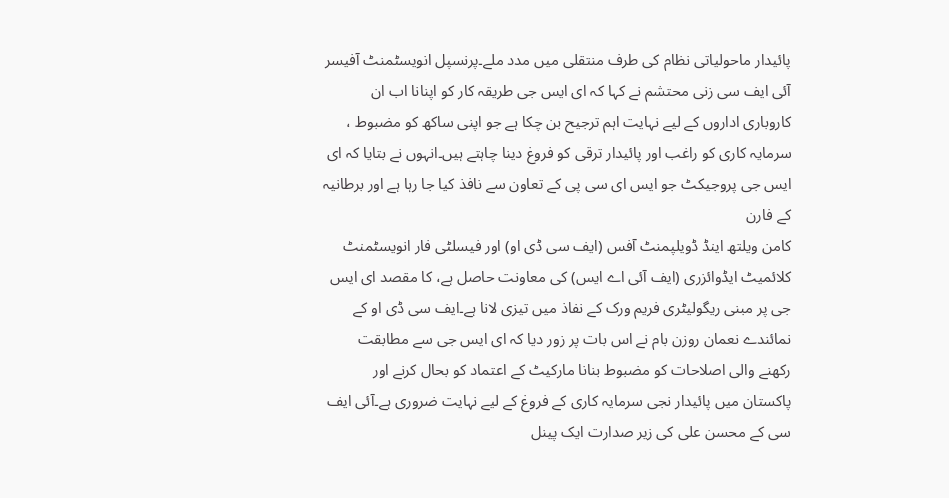پائیدار ماحولیاتی نظام کی طرف منتقلی میں مدد ملے۔پرنسپل انویسٹمنٹ آفیسر آئی ایف سی زنی محتشم نے کہا کہ ای ایس جی طریقہ کار کو اپنانا اب ان کاروباری اداروں کے لیے نہایت اہم ترجیح بن چکا ہے جو اپنی ساکھ کو مضبوط ، سرمایہ کاری کو راغب اور پائیدار ترقی کو فروغ دینا چاہتے ہیں۔انہوں نے بتایا کہ ای ایس جی پروجیکٹ جو ایس ای سی پی کے تعاون سے نافذ کیا جا رہا ہے اور برطانیہ کے فارن
کامن ویلتھ اینڈ ڈویلپمنٹ آفس (ایف سی ڈی او) اور فیسلٹی فار انویسٹمنٹ کلائمیٹ ایڈوائزری (ایف آئی اے ایس) کی معاونت حاصل ہے، کا مقصد ای ایس جی پر مبنی ریگولیٹری فریم ورک کے نفاذ میں تیزی لانا ہے۔ایف سی ڈی او کے نمائندے نعمان روزن بام نے اس بات پر زور دیا کہ ای ایس جی سے مطابقت رکھنے والی اصلاحات کو مضبوط بنانا مارکیٹ کے اعتماد کو بحال کرنے اور پاکستان میں پائیدار نجی سرمایہ کاری کے فروغ کے لیے نہایت ضروری ہے۔آئی ایف سی کے محسن علی کی زیر صدارت ایک پینل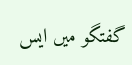گفتگو میں ایس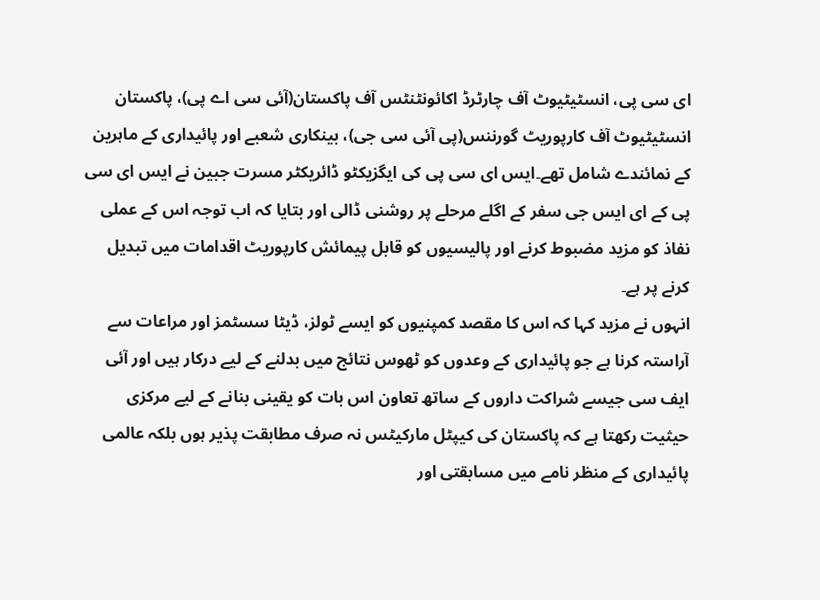ای سی پی، انسٹیٹیوٹ آف چارٹرڈ اکائونٹنٹس آف پاکستان(آئی سی اے پی)، پاکستان انسٹیٹیوٹ آف کارپوریٹ گورننس(پی آئی سی جی)، بینکاری شعبے اور پائیداری کے ماہرین کے نمائندے شامل تھے۔ایس ای سی پی کی ایگزیکٹو ڈائریکٹر مسرت جبین نے ایس ای سی پی کے ای ایس جی سفر کے اگلے مرحلے پر روشنی ڈالی اور بتایا کہ اب توجہ اس کے عملی نفاذ کو مزید مضبوط کرنے اور پالیسیوں کو قابل پیمائش کارپوریٹ اقدامات میں تبدیل کرنے پر ہے۔
انہوں نے مزید کہا کہ اس کا مقصد کمپنیوں کو ایسے ٹولز، ڈیٹا سسٹمز اور مراعات سے آراستہ کرنا ہے جو پائیداری کے وعدوں کو ٹھوس نتائج میں بدلنے کے لیے درکار ہیں اور آئی ایف سی جیسے شراکت داروں کے ساتھ تعاون اس بات کو یقینی بنانے کے لیے مرکزی حیثیت رکھتا ہے کہ پاکستان کی کیپٹل مارکیٹس نہ صرف مطابقت پذیر ہوں بلکہ عالمی پائیداری کے منظر نامے میں مسابقتی اور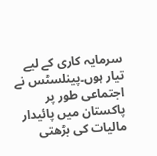سرمایہ کاری کے لیے تیار ہوں۔پینلسٹس نے اجتماعی طور پر پاکستان میں پائیدار مالیات کی بڑھتی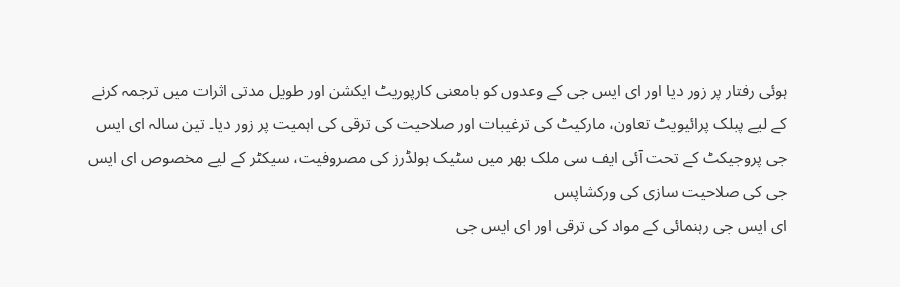ہوئی رفتار پر زور دیا اور ای ایس جی کے وعدوں کو بامعنی کارپوریٹ ایکشن اور طویل مدتی اثرات میں ترجمہ کرنے کے لیے پبلک پرائیویٹ تعاون، مارکیٹ کی ترغیبات اور صلاحیت کی ترقی کی اہمیت پر زور دیا۔ تین سالہ ای ایس جی پروجیکٹ کے تحت آئی ایف سی ملک بھر میں سٹیک ہولڈرز کی مصروفیت، سیکٹر کے لیے مخصوص ای ایس جی کی صلاحیت سازی کی ورکشاپس
ای ایس جی رہنمائی کے مواد کی ترقی اور ای ایس جی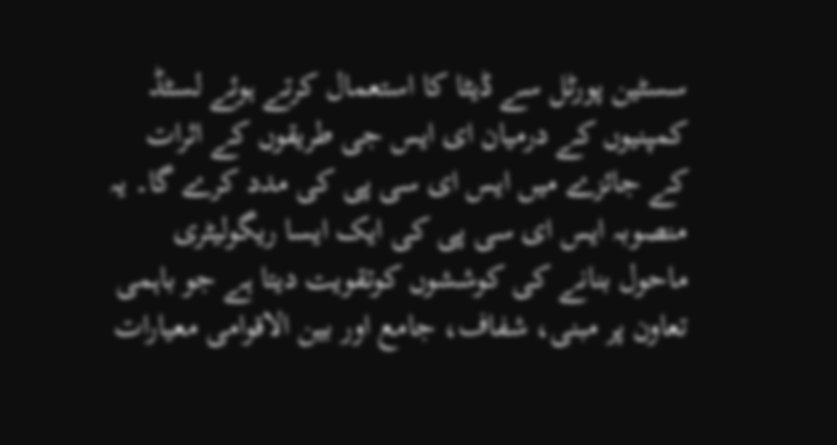سسٹین پورٹل سے ڈیٹا کا استعمال کرتے ہوئے لسٹڈ کمپنیوں کے درمیان ای ایس جی طریقوں کے اثرات کے جائزے میں ایس ای سی پی کی مدد کرے گا۔ یہ منصوبہ ایس ای سی پی کی ایک ایسا ریگولیٹری ماحول بنانے کی کوششوں کوتقویت دیتا ہے جو باہمی تعاون پر مبنی، شفاف، جامع اور بین الاقوامی معیارات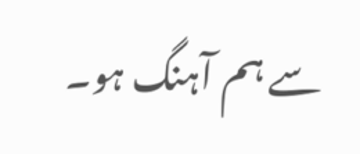سے ہم آہنگ ہو۔